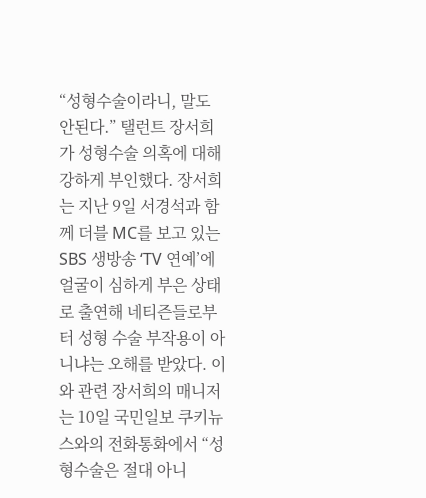“성형수술이라니, 말도 안된다.” 탤런트 장서희가 성형수술 의혹에 대해 강하게 부인했다. 장서희는 지난 9일 서경석과 함께 더블 MC를 보고 있는 SBS 생방송 ‘TV 연예’에 얼굴이 심하게 부은 상태로 출연해 네티즌들로부터 성형 수술 부작용이 아니냐는 오해를 받았다. 이와 관련 장서희의 매니저는 10일 국민일보 쿠키뉴스와의 전화통화에서 “성형수술은 절대 아니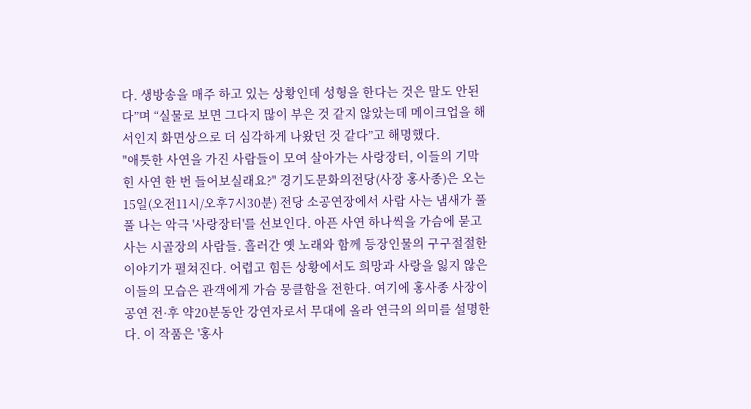다. 생방송을 매주 하고 있는 상황인데 성형을 한다는 것은 말도 안된다”며 “실물로 보면 그다지 많이 부은 것 같지 않았는데 메이크업을 해서인지 화면상으로 더 심각하게 나왔던 것 같다”고 해명했다.
"애틋한 사연을 가진 사람들이 모여 살아가는 사랑장터, 이들의 기막힌 사연 한 번 들어보실래요?" 경기도문화의전당(사장 홍사종)은 오는 15일(오전11시/오후7시30분) 전당 소공연장에서 사람 사는 냄새가 풀풀 나는 악극 '사랑장터'를 선보인다. 아픈 사연 하나씩을 가슴에 묻고 사는 시골장의 사람들. 흘러간 옛 노래와 함께 등장인물의 구구절절한 이야기가 펼쳐진다. 어렵고 힘든 상황에서도 희망과 사랑을 잃지 않은 이들의 모습은 관객에게 가슴 뭉클함을 전한다. 여기에 홍사종 사장이 공연 전·후 약20분동안 강연자로서 무대에 올라 연극의 의미를 설명한다. 이 작품은 '홍사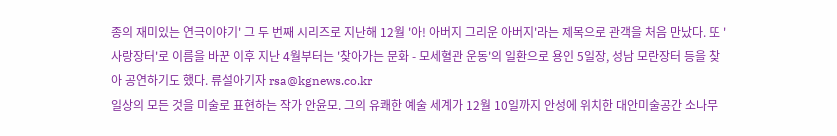종의 재미있는 연극이야기' 그 두 번째 시리즈로 지난해 12월 '아! 아버지 그리운 아버지'라는 제목으로 관객을 처음 만났다. 또 '사랑장터'로 이름을 바꾼 이후 지난 4월부터는 '찾아가는 문화 - 모세혈관 운동'의 일환으로 용인 5일장, 성남 모란장터 등을 찾아 공연하기도 했다. 류설아기자 rsa@kgnews.co.kr
일상의 모든 것을 미술로 표현하는 작가 안윤모. 그의 유쾌한 예술 세계가 12월 10일까지 안성에 위치한 대안미술공간 소나무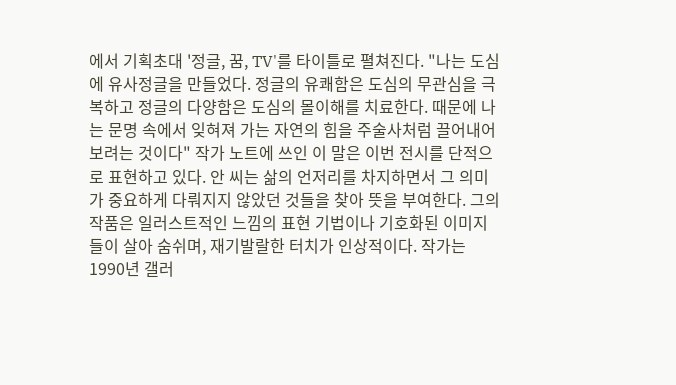에서 기획초대 '정글, 꿈, TV'를 타이틀로 펼쳐진다. "나는 도심에 유사정글을 만들었다. 정글의 유쾌함은 도심의 무관심을 극복하고 정글의 다양함은 도심의 몰이해를 치료한다. 때문에 나는 문명 속에서 잊혀져 가는 자연의 힘을 주술사처럼 끌어내어 보려는 것이다" 작가 노트에 쓰인 이 말은 이번 전시를 단적으로 표현하고 있다. 안 씨는 삶의 언저리를 차지하면서 그 의미가 중요하게 다뤄지지 않았던 것들을 찾아 뜻을 부여한다. 그의 작품은 일러스트적인 느낌의 표현 기법이나 기호화된 이미지들이 살아 숨쉬며, 재기발랄한 터치가 인상적이다. 작가는 1990년 갤러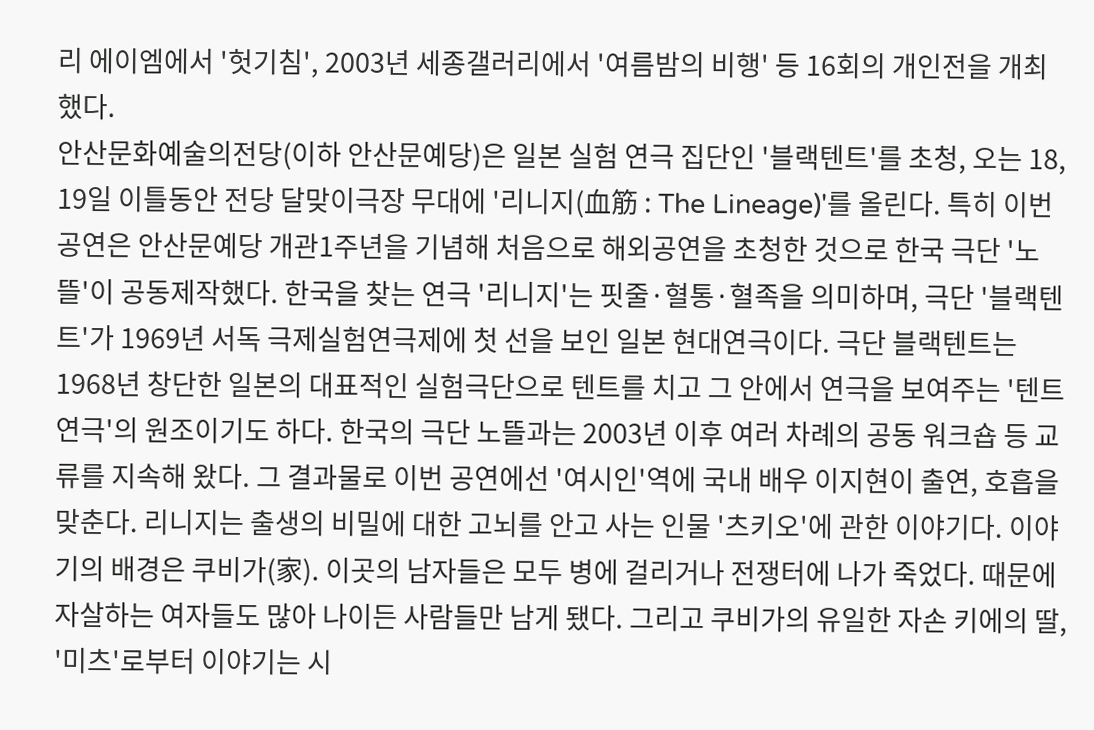리 에이엠에서 '헛기침', 2003년 세종갤러리에서 '여름밤의 비행' 등 16회의 개인전을 개최했다.
안산문화예술의전당(이하 안산문예당)은 일본 실험 연극 집단인 '블랙텐트'를 초청, 오는 18, 19일 이틀동안 전당 달맞이극장 무대에 '리니지(血筋 : The Lineage)'를 올린다. 특히 이번 공연은 안산문예당 개관1주년을 기념해 처음으로 해외공연을 초청한 것으로 한국 극단 '노뜰'이 공동제작했다. 한국을 찾는 연극 '리니지'는 핏줄·혈통·혈족을 의미하며, 극단 '블랙텐트'가 1969년 서독 극제실험연극제에 첫 선을 보인 일본 현대연극이다. 극단 블랙텐트는 1968년 창단한 일본의 대표적인 실험극단으로 텐트를 치고 그 안에서 연극을 보여주는 '텐트연극'의 원조이기도 하다. 한국의 극단 노뜰과는 2003년 이후 여러 차례의 공동 워크숍 등 교류를 지속해 왔다. 그 결과물로 이번 공연에선 '여시인'역에 국내 배우 이지현이 출연, 호흡을 맞춘다. 리니지는 출생의 비밀에 대한 고뇌를 안고 사는 인물 '츠키오'에 관한 이야기다. 이야기의 배경은 쿠비가(家). 이곳의 남자들은 모두 병에 걸리거나 전쟁터에 나가 죽었다. 때문에 자살하는 여자들도 많아 나이든 사람들만 남게 됐다. 그리고 쿠비가의 유일한 자손 키에의 딸, '미츠'로부터 이야기는 시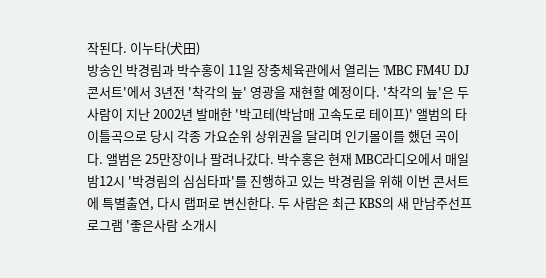작된다. 이누타(犬田)
방송인 박경림과 박수홍이 11일 장충체육관에서 열리는 'MBC FM4U DJ콘서트'에서 3년전 '착각의 늪' 영광을 재현할 예정이다. '착각의 늪'은 두 사람이 지난 2002년 발매한 '박고테(박남매 고속도로 테이프)' 앨범의 타이틀곡으로 당시 각종 가요순위 상위권을 달리며 인기몰이를 했던 곡이다. 앨범은 25만장이나 팔려나갔다. 박수홍은 현재 MBC라디오에서 매일 밤12시 '박경림의 심심타파'를 진행하고 있는 박경림을 위해 이번 콘서트에 특별출연, 다시 랩퍼로 변신한다. 두 사람은 최근 KBS의 새 만남주선프로그램 '좋은사람 소개시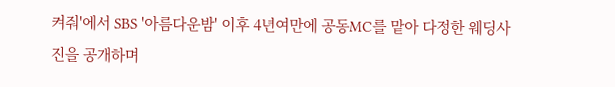켜줘'에서 SBS '아름다운밤' 이후 4년여만에 공동MC를 맡아 다정한 웨딩사진을 공개하며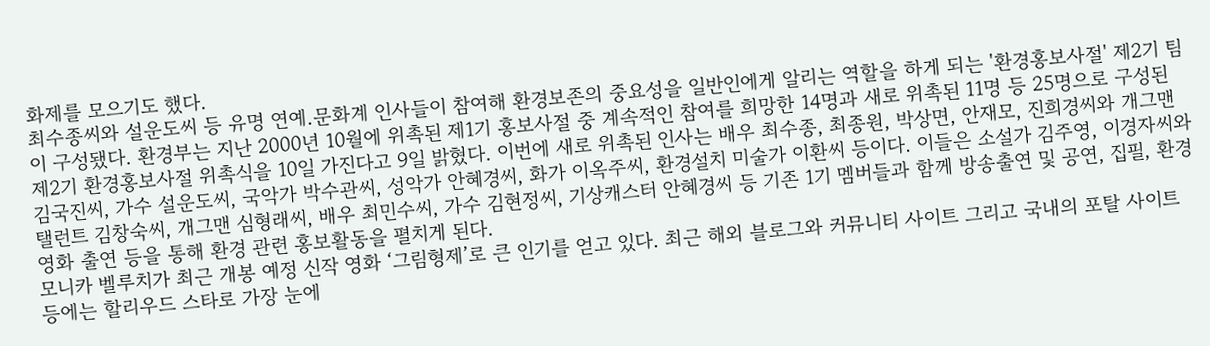화제를 모으기도 했다.
최수종씨와 설운도씨 등 유명 연예.문화계 인사들이 참여해 환경보존의 중요성을 일반인에게 알리는 역할을 하게 되는 '환경홍보사절' 제2기 팀이 구성됐다. 환경부는 지난 2000년 10월에 위촉된 제1기 홍보사절 중 계속적인 참여를 희망한 14명과 새로 위촉된 11명 등 25명으로 구성된 제2기 환경홍보사절 위촉식을 10일 가진다고 9일 밝혔다. 이번에 새로 위촉된 인사는 배우 최수종, 최종원, 박상면, 안재모, 진희경씨와 개그맨 김국진씨, 가수 설운도씨, 국악가 박수관씨, 성악가 안혜경씨, 화가 이옥주씨, 환경설치 미술가 이환씨 등이다. 이들은 소설가 김주영, 이경자씨와 탤런트 김창숙씨, 개그맨 심형래씨, 배우 최민수씨, 가수 김현정씨, 기상캐스터 안혜경씨 등 기존 1기 멤버들과 함께 방송출연 및 공연, 집필, 환경영화 출연 등을 통해 환경 관련 홍보활동을 펼치게 된다.
모니카 벨루치가 최근 개봉 예정 신작 영화 ‘그림형제’로 큰 인기를 얻고 있다. 최근 해외 블로그와 커뮤니티 사이트 그리고 국내의 포탈 사이트 등에는 할리우드 스타로 가장 눈에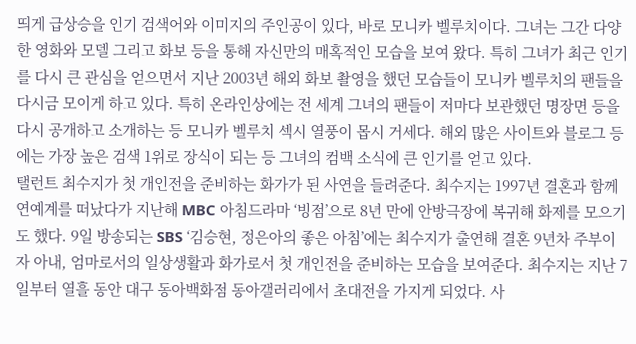띄게 급상승을 인기 검색어와 이미지의 주인공이 있다, 바로 모니카 벨루치이다. 그녀는 그간 다양한 영화와 모델 그리고 화보 등을 통해 자신만의 매혹적인 모습을 보여 왔다. 특히 그녀가 최근 인기를 다시 큰 관심을 얻으면서 지난 2003년 해외 화보 촬영을 했던 모습들이 모니카 벨루치의 팬들을 다시금 모이게 하고 있다. 특히 온라인상에는 전 세계 그녀의 팬들이 저마다 보관했던 명장면 등을 다시 공개하고 소개하는 등 모니카 벨루치 섹시 열풍이 몹시 거세다. 해외 많은 사이트와 블로그 등에는 가장 높은 검색 1위로 장식이 되는 등 그녀의 컴백 소식에 큰 인기를 얻고 있다.
탤런트 최수지가 첫 개인전을 준비하는 화가가 된 사연을 들려준다. 최수지는 1997년 결혼과 함께 연예계를 떠났다가 지난해 MBC 아침드라마 ‘빙점’으로 8년 만에 안방극장에 복귀해 화제를 모으기도 했다. 9일 방송되는 SBS ‘김승현, 정은아의 좋은 아침’에는 최수지가 출연해 결혼 9년차 주부이자 아내, 엄마로서의 일상생활과 화가로서 첫 개인전을 준비하는 모습을 보여준다. 최수지는 지난 7일부터 열흘 동안 대구 동아백화점 동아갤러리에서 초대전을 가지게 되었다. 사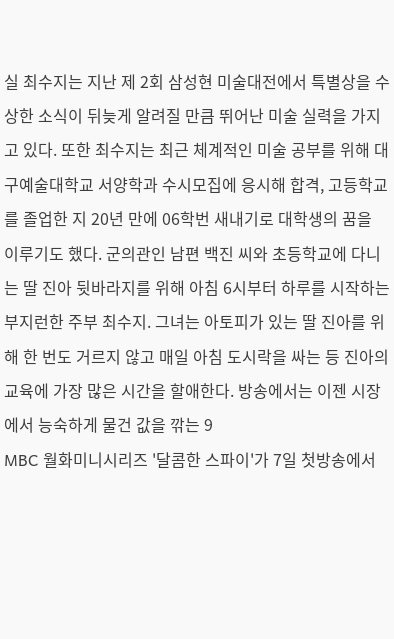실 최수지는 지난 제 2회 삼성현 미술대전에서 특별상을 수상한 소식이 뒤늦게 알려질 만큼 뛰어난 미술 실력을 가지고 있다. 또한 최수지는 최근 체계적인 미술 공부를 위해 대구예술대학교 서양학과 수시모집에 응시해 합격, 고등학교를 졸업한 지 20년 만에 06학번 새내기로 대학생의 꿈을 이루기도 했다. 군의관인 남편 백진 씨와 초등학교에 다니는 딸 진아 뒷바라지를 위해 아침 6시부터 하루를 시작하는 부지런한 주부 최수지. 그녀는 아토피가 있는 딸 진아를 위해 한 번도 거르지 않고 매일 아침 도시락을 싸는 등 진아의 교육에 가장 많은 시간을 할애한다. 방송에서는 이젠 시장에서 능숙하게 물건 값을 깎는 9
MBC 월화미니시리즈 '달콤한 스파이'가 7일 첫방송에서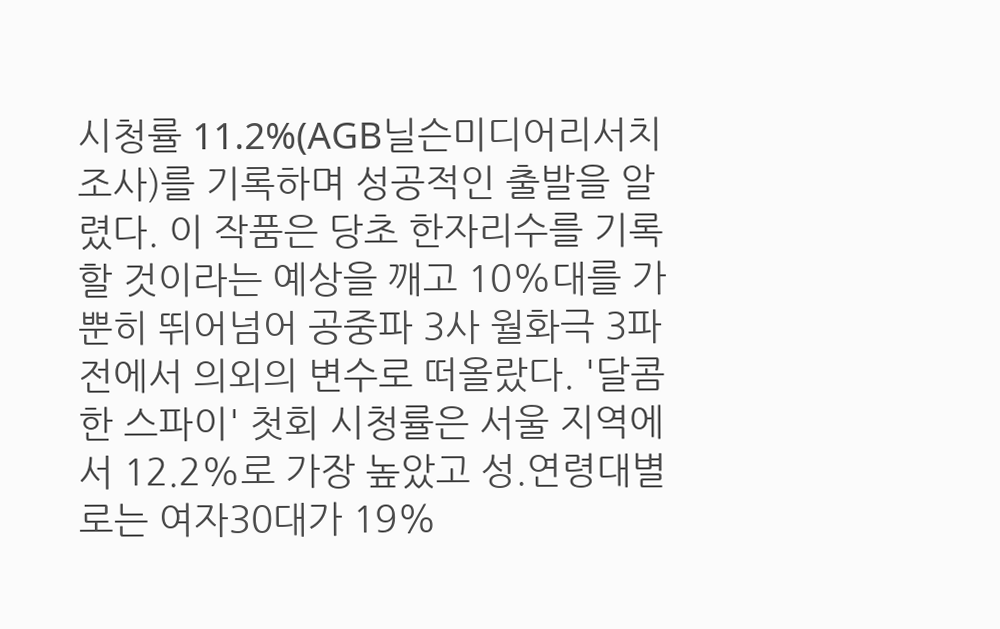시청률 11.2%(AGB닐슨미디어리서치 조사)를 기록하며 성공적인 출발을 알렸다. 이 작품은 당초 한자리수를 기록할 것이라는 예상을 깨고 10%대를 가뿐히 뛰어넘어 공중파 3사 월화극 3파전에서 의외의 변수로 떠올랐다. '달콤한 스파이' 첫회 시청률은 서울 지역에서 12.2%로 가장 높았고 성.연령대별로는 여자30대가 19%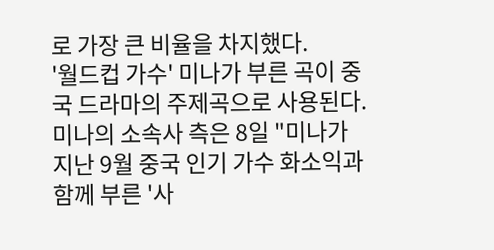로 가장 큰 비율을 차지했다.
'월드컵 가수' 미나가 부른 곡이 중국 드라마의 주제곡으로 사용된다. 미나의 소속사 측은 8일 "미나가 지난 9월 중국 인기 가수 화소익과 함께 부른 '사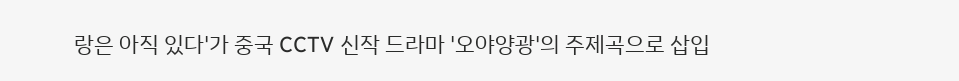랑은 아직 있다'가 중국 CCTV 신작 드라마 '오야양광'의 주제곡으로 삽입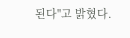된다"고 밝혔다.